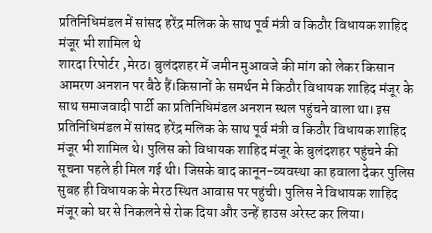प्रतिनिधिमंडल में सांसद हरेंद्र मलिक के साथ पूर्व मंत्री व किठौर विधायक शाहिद मंजूर भी शामिल थे
शारदा रिपोर्टर ,मेरठ। बुलंदशहर में जमीन मुआवजे की मांग को लेकर किसान आमरण अनशन पर बैठे हैं।किसानों के समर्थन मे किठौर विधायक शाहिद मंजूर के साथ समाजवादी पार्टी का प्रतिनिधिमंडल अनशन स्थल पहुंचने वाला था। इस प्रतिनिधिमंडल में सांसद हरेंद्र मलिक के साथ पूर्व मंत्री व किठौर विधायक शाहिद मंजूर भी शामिल थे। पुलिस को विधायक शाहिद मंजूर के बुलंदशहर पहुंचने की सूचना पहले ही मिल गई थी। जिसके बाद कानून-व्यवस्था का हवाला देकर पुलिस सुबह ही विधायक के मेरठ स्थित आवास पर पहुंची। पुलिस ने विधायक शाहिद मंजूर को घर से निकलने से रोक दिया और उन्हें हाउस अरेस्ट कर लिया।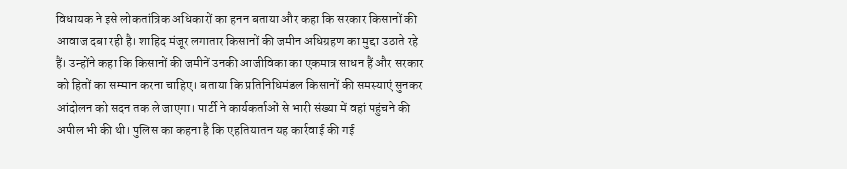विधायक ने इसे लोकतांत्रिक अधिकारों का हनन बताया और कहा कि सरकार किसानों की आवाज दबा रही है। शाहिद मंजूर लगातार किसानों की जमीन अधिग्रहण का मुद्दा उठाते रहे हैं। उन्होंने कहा कि किसानों की जमीनें उनकी आजीविका का एकमात्र साधन हैं और सरकार को हितों का सम्मान करना चाहिए। बताया कि प्रतिनिधिमंडल किसानों की समस्याएं सुनकर आंदोलन को सदन तक ले जाएगा। पार्टी ने कार्यकर्ताओं से भारी संख्या में वहां पहुंचने की अपील भी की थी। पुलिस का कहना है कि एहतियातन यह कार्रवाई की गई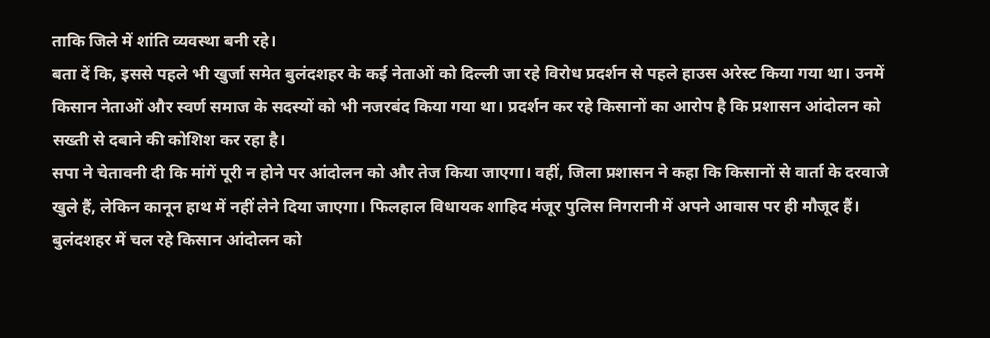ताकि जिले में शांति व्यवस्था बनी रहे।
बता दें कि, इससे पहले भी खुर्जा समेत बुलंदशहर के कई नेताओं को दिल्ली जा रहे विरोध प्रदर्शन से पहले हाउस अरेस्ट किया गया था। उनमें किसान नेताओं और स्वर्ण समाज के सदस्यों को भी नजरबंद किया गया था। प्रदर्शन कर रहे किसानों का आरोप है कि प्रशासन आंदोलन को सख्ती से दबाने की कोशिश कर रहा है।
सपा ने चेतावनी दी कि मांगें पूरी न होने पर आंदोलन को और तेज किया जाएगा। वहीं, जिला प्रशासन ने कहा कि किसानों से वार्ता के दरवाजे खुले हैं, लेकिन कानून हाथ में नहीं लेने दिया जाएगा। फिलहाल विधायक शाहिद मंजूर पुलिस निगरानी में अपने आवास पर ही मौजूद हैं। बुलंदशहर में चल रहे किसान आंदोलन को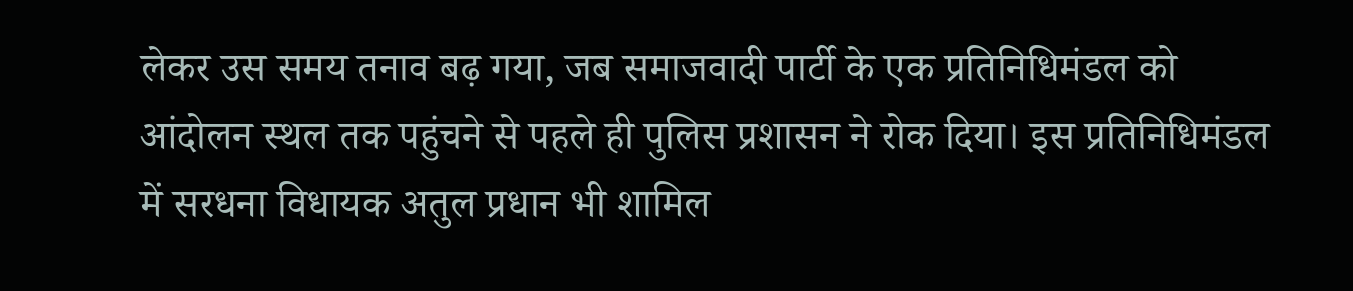लेकर उस समय तनाव बढ़ गया, जब समाजवादी पार्टी के एक प्रतिनिधिमंडल को आंदोलन स्थल तक पहुंचने से पहले ही पुलिस प्रशासन ने रोक दिया। इस प्रतिनिधिमंडल में सरधना विधायक अतुल प्रधान भी शामिल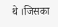थे ।जिसका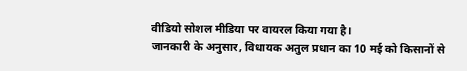वीडियो सोशल मीडिया पर वायरल किया गया है।
जानकारी के अनुसार, विधायक अतुल प्रधान का 10 मई को किसानों से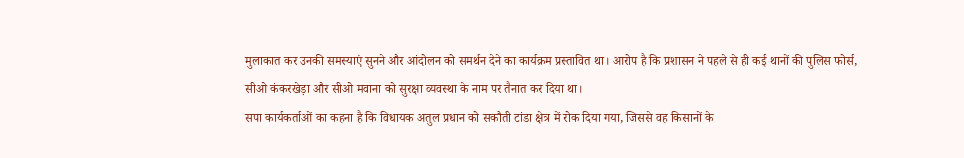मुलाकात कर उनकी समस्याएं सुनने और आंदोलन को समर्थन देने का कार्यक्रम प्रस्तावित था। आरोप है कि प्रशासन ने पहले से ही कई थानों की पुलिस फोर्स, सीओ कंकरखेड़ा और सीओ मवाना को सुरक्षा व्यवस्था के नाम पर तैनात कर दिया था।
सपा कार्यकर्ताओं का कहना है कि विधायक अतुल प्रधान को सकौती टांडा क्षेत्र में रोक दिया गया, जिससे वह किसानों के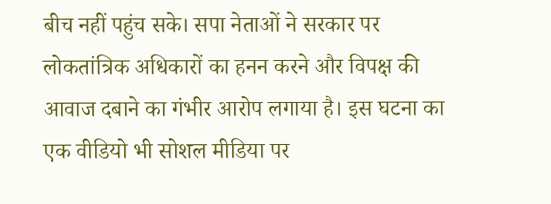बीच नहीं पहुंच सके। सपा नेताओं ने सरकार पर लोकतांत्रिक अधिकारों का हनन करने और विपक्ष की आवाज दबाने का गंभीर आरोप लगाया है। इस घटना का एक वीडियो भी सोशल मीडिया पर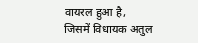वायरल हुआ है, जिसमें विधायक अतुल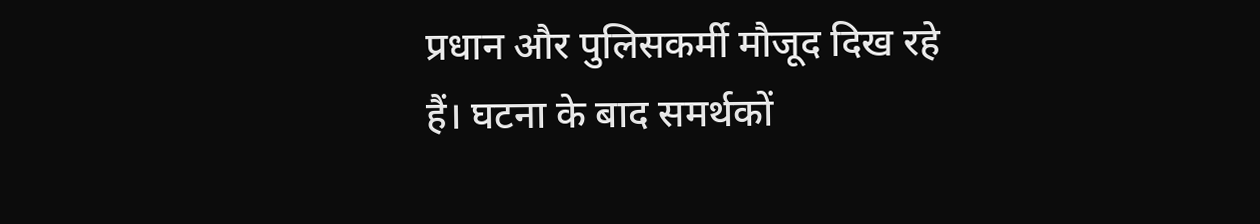प्रधान और पुलिसकर्मी मौजूद दिख रहे हैं। घटना के बाद समर्थकों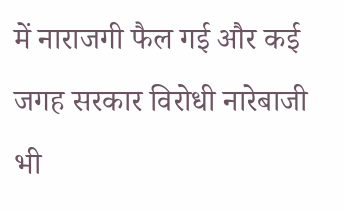में नाराजगी फैल गई और कई जगह सरकार विरोधी नारेबाजी भी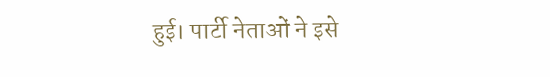हुई। पार्टी नेताओं ने इसे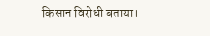किसान विरोधी बताया।